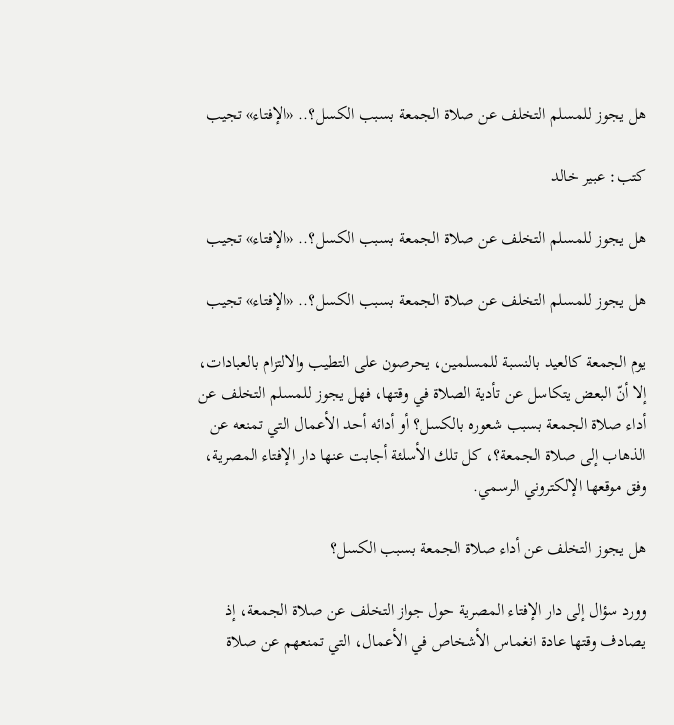هل يجوز للمسلم التخلف عن صلاة الجمعة بسبب الكسل؟.. «الإفتاء» تجيب

كتب: عبير خالد

هل يجوز للمسلم التخلف عن صلاة الجمعة بسبب الكسل؟.. «الإفتاء» تجيب

هل يجوز للمسلم التخلف عن صلاة الجمعة بسبب الكسل؟.. «الإفتاء» تجيب

يوم الجمعة كالعيد بالنسبة للمسلمين، يحرصون على التطيب والالتزام بالعبادات، إلا أنّ البعض يتكاسل عن تأدية الصلاة في وقتها، فهل يجوز للمسلم التخلف عن أداء صلاة الجمعة بسبب شعوره بالكسل؟ أو أدائه أحد الأعمال التي تمنعه عن الذهاب إلى صلاة الجمعة؟، كل تلك الأسلئة أجابت عنها دار الإفتاء المصرية، وفق موقعها الإلكتروني الرسمي.

هل يجوز التخلف عن أداء صلاة الجمعة بسبب الكسل؟

وورد سؤال إلى دار الإفتاء المصرية حول جواز التخلف عن صلاة الجمعة، إذ يصادف وقتها عادة انغماس الأشخاص في الأعمال، التي تمنعهم عن صلاة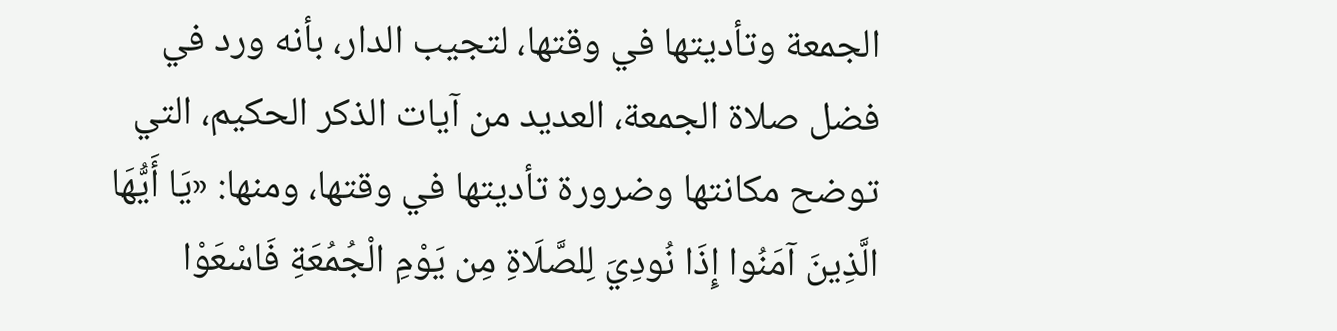الجمعة وتأديتها في وقتها، لتجيب الدار، بأنه ورد في فضل صلاة الجمعة، العديد من آيات الذكر الحكيم، التي توضح مكانتها وضرورة تأديتها في وقتها، ومنها: «يَا أَيُّهَا الَّذِينَ آمَنُوا إِذَا نُودِيَ لِلصَّلَاةِ مِن يَوْمِ الْجُمُعَةِ فَاسْعَوْا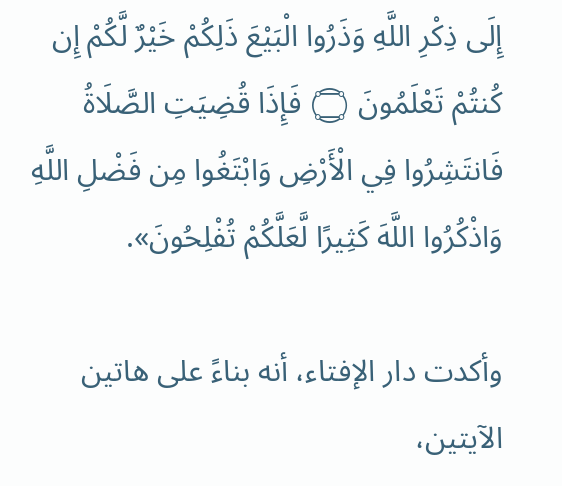إِلَى ذِكْرِ اللَّهِ وَذَرُوا الْبَيْعَ ذَلِكُمْ خَيْرٌ لَّكُمْ إِن كُنتُمْ تَعْلَمُونَ ۝ فَإِذَا قُضِيَتِ الصَّلَاةُ فَانتَشِرُوا فِي الْأَرْضِ وَابْتَغُوا مِن فَضْلِ اللَّهِ وَاذْكُرُوا اللَّهَ كَثِيرًا لَّعَلَّكُمْ تُفْلِحُونَ».

وأكدت دار الإفتاء، أنه بناءً على هاتين الآيتين،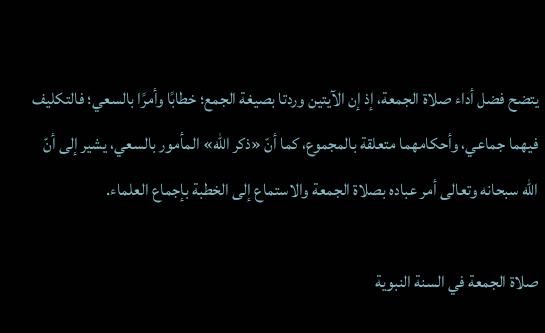يتضح فضل أداء صلاة الجمعة، إذ إن الآيتين وردتا بصيغة الجمع؛ خطابًا وأمرًا بالسعي؛ فالتكليف فيهما جماعي، وأحكامهما متعلقة بالمجموع، كما أنّ «ذكر الله» المأمور بالسعي، يشير إلى أنّ الله سبحانه وتعالى أمر عباده بصلاة الجمعة والاستماع إلى الخطبة بإجماع العلماء.

صلاة الجمعة في السنة النبوية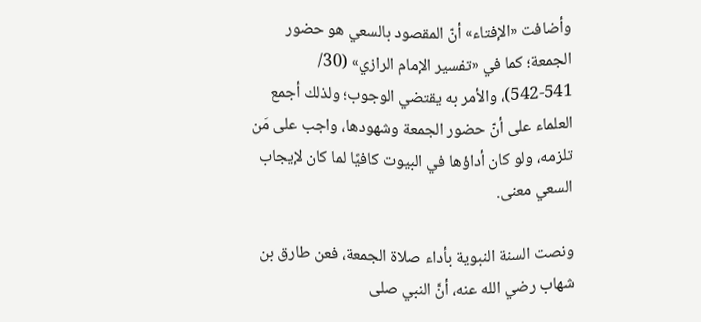وأضافت «الإفتاء» أنّ المقصود بالسعي هو حضور الجمعة؛ كما في «تفسير الإمام الرازي» (30/ 541-542)، والأمر به يقتضي الوجوب؛ ولذلك أجمع العلماء على أنّ حضور الجمعة وشهودها، واجب على مَن تلزمه، ولو كان أداؤها في البيوت كافيًا لما كان لإيجاب السعي معنى.

ونصت السنة النبوية بأداء صلاة الجمعة، فعن طارق بن شهاب رضي الله عنه، أنَّ النبي صلى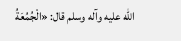الله عليه وآله وسلم قال: «الْجُمُعَةُ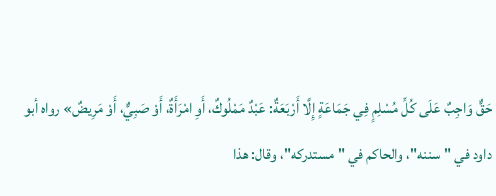حَقٌّ وَاجِبٌ عَلَى كُلِّ مُسْلِمٍ فِي جَمَاعَةٍ إِلَّا أَرْبَعَةٌ: عَبْدٌ مَمْلُوكٌ، أَوِ امْرَأَةٌ، أَوْ صَبِيٌّ، أَوْ مَرِيضٌ» رواه أبو داود في "سننه"، والحاكم في "مستدركه"، وقال: هذا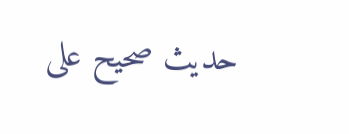حديث صحيح على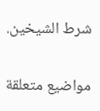شرط الشيخين.


مواضيع متعلقة